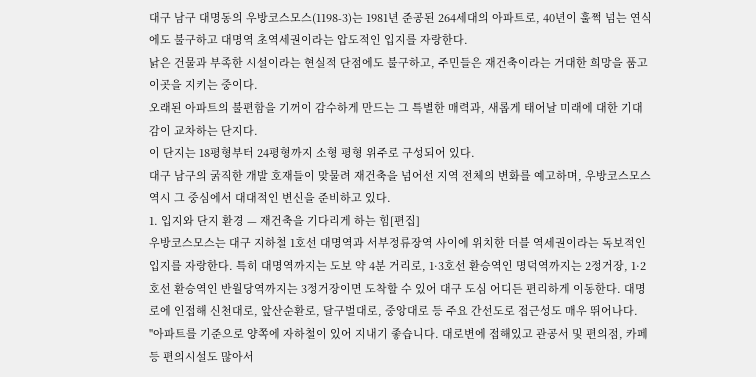대구 남구 대명동의 우방코스모스(1198-3)는 1981년 준공된 264세대의 아파트로, 40년이 훌쩍 넘는 연식에도 불구하고 대명역 초역세권이라는 압도적인 입지를 자랑한다.
낡은 건물과 부족한 시설이라는 현실적 단점에도 불구하고, 주민들은 재건축이라는 거대한 희망을 품고 이곳을 지키는 중이다.
오래된 아파트의 불편함을 기꺼이 감수하게 만드는 그 특별한 매력과, 새롭게 태어날 미래에 대한 기대감이 교차하는 단지다.
이 단지는 18평형부터 24평형까지 소형 평형 위주로 구성되어 있다.
대구 남구의 굵직한 개발 호재들이 맞물려 재건축을 넘어선 지역 전체의 변화를 예고하며, 우방코스모스 역시 그 중심에서 대대적인 변신을 준비하고 있다.
1. 입지와 단지 환경 — 재건축을 기다리게 하는 힘[편집]
우방코스모스는 대구 지하철 1호선 대명역과 서부정류장역 사이에 위치한 더블 역세권이라는 독보적인 입지를 자랑한다. 특히 대명역까지는 도보 약 4분 거리로, 1·3호선 환승역인 명덕역까지는 2정거장, 1·2호선 환승역인 반월당역까지는 3정거장이면 도착할 수 있어 대구 도심 어디든 편리하게 이동한다. 대명로에 인접해 신천대로, 앞산순환로, 달구벌대로, 중앙대로 등 주요 간선도로 접근성도 매우 뛰어나다.
"아파트를 기준으로 양쪽에 자하철이 있어 지내기 좋습니다. 대로변에 접해있고 관공서 및 편의점, 카페 등 편의시설도 많아서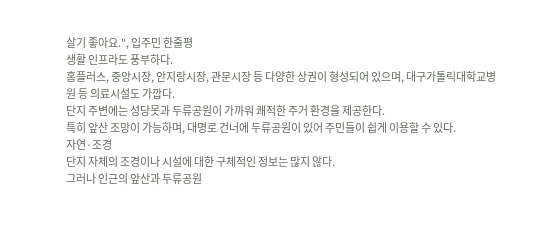살기 좋아요.", 입주민 한줄평
생활 인프라도 풍부하다.
홈플러스, 중앙시장, 안지랑시장, 관문시장 등 다양한 상권이 형성되어 있으며, 대구가톨릭대학교병원 등 의료시설도 가깝다.
단지 주변에는 성당못과 두류공원이 가까워 쾌적한 주거 환경을 제공한다.
특히 앞산 조망이 가능하며, 대명로 건너에 두류공원이 있어 주민들이 쉽게 이용할 수 있다.
자연·조경
단지 자체의 조경이나 시설에 대한 구체적인 정보는 많지 않다.
그러나 인근의 앞산과 두류공원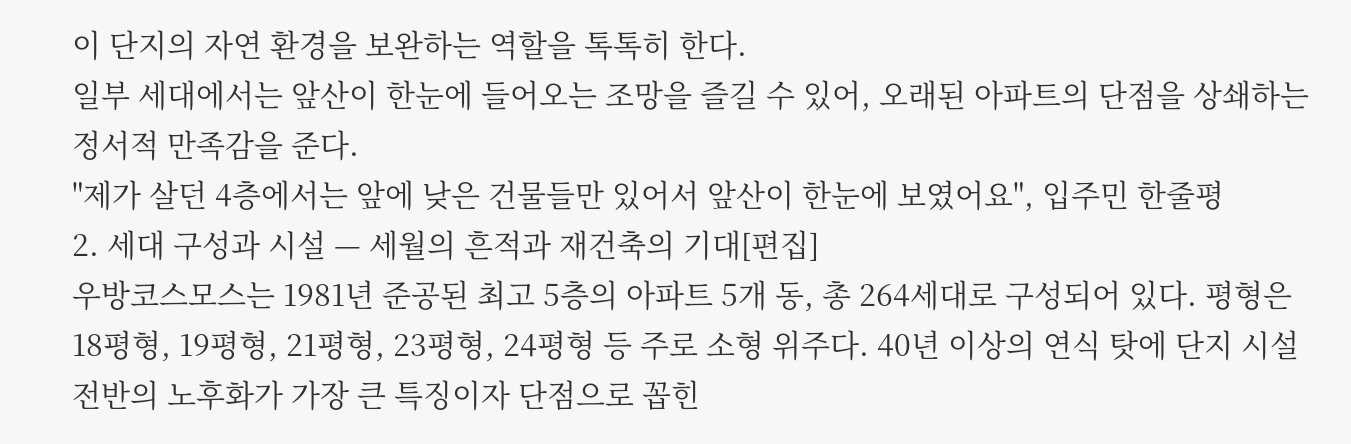이 단지의 자연 환경을 보완하는 역할을 톡톡히 한다.
일부 세대에서는 앞산이 한눈에 들어오는 조망을 즐길 수 있어, 오래된 아파트의 단점을 상쇄하는 정서적 만족감을 준다.
"제가 살던 4층에서는 앞에 낮은 건물들만 있어서 앞산이 한눈에 보였어요", 입주민 한줄평
2. 세대 구성과 시설 — 세월의 흔적과 재건축의 기대[편집]
우방코스모스는 1981년 준공된 최고 5층의 아파트 5개 동, 총 264세대로 구성되어 있다. 평형은 18평형, 19평형, 21평형, 23평형, 24평형 등 주로 소형 위주다. 40년 이상의 연식 탓에 단지 시설 전반의 노후화가 가장 큰 특징이자 단점으로 꼽힌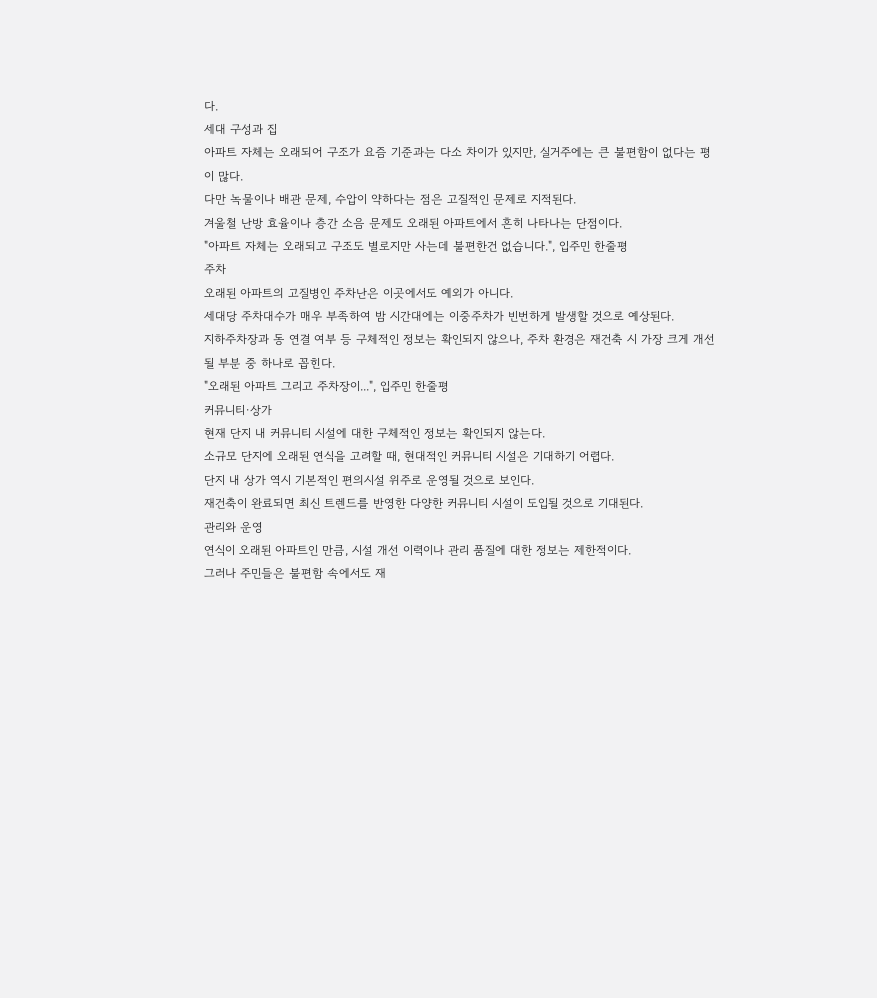다.
세대 구성과 집
아파트 자체는 오래되어 구조가 요즘 기준과는 다소 차이가 있지만, 실거주에는 큰 불편함이 없다는 평이 많다.
다만 녹물이나 배관 문제, 수압이 약하다는 점은 고질적인 문제로 지적된다.
겨울철 난방 효율이나 층간 소음 문제도 오래된 아파트에서 흔히 나타나는 단점이다.
"아파트 자체는 오래되고 구조도 별로지만 사는데 불편한건 없습니다.", 입주민 한줄평
주차
오래된 아파트의 고질병인 주차난은 이곳에서도 예외가 아니다.
세대당 주차대수가 매우 부족하여 밤 시간대에는 이중주차가 빈번하게 발생할 것으로 예상된다.
지하주차장과 동 연결 여부 등 구체적인 정보는 확인되지 않으나, 주차 환경은 재건축 시 가장 크게 개선될 부분 중 하나로 꼽힌다.
"오래된 아파트 그리고 주차장이...", 입주민 한줄평
커뮤니티·상가
현재 단지 내 커뮤니티 시설에 대한 구체적인 정보는 확인되지 않는다.
소규모 단지에 오래된 연식을 고려할 때, 현대적인 커뮤니티 시설은 기대하기 어렵다.
단지 내 상가 역시 기본적인 편의시설 위주로 운영될 것으로 보인다.
재건축이 완료되면 최신 트렌드를 반영한 다양한 커뮤니티 시설이 도입될 것으로 기대된다.
관리와 운영
연식이 오래된 아파트인 만큼, 시설 개선 이력이나 관리 품질에 대한 정보는 제한적이다.
그러나 주민들은 불편함 속에서도 재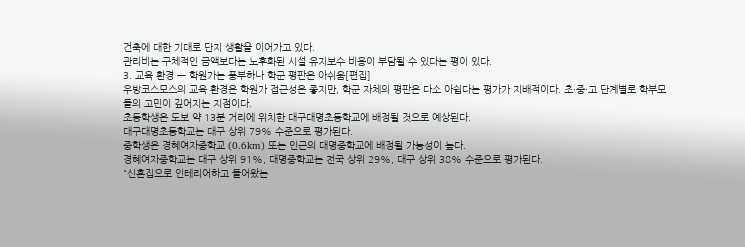건축에 대한 기대로 단지 생활을 이어가고 있다.
관리비는 구체적인 금액보다는 노후화된 시설 유지보수 비용이 부담될 수 있다는 평이 있다.
3. 교육 환경 — 학원가는 풍부하나 학군 평판은 아쉬움[편집]
우방코스모스의 교육 환경은 학원가 접근성은 좋지만, 학군 자체의 평판은 다소 아쉽다는 평가가 지배적이다. 초·중·고 단계별로 학부모들의 고민이 깊어지는 지점이다.
초등학생은 도보 약 13분 거리에 위치한 대구대명초등학교에 배정될 것으로 예상된다.
대구대명초등학교는 대구 상위 79% 수준으로 평가된다.
중학생은 경혜여자중학교 (0.6km) 또는 인근의 대명중학교에 배정될 가능성이 높다.
경혜여자중학교는 대구 상위 91%, 대명중학교는 전국 상위 29%, 대구 상위 38% 수준으로 평가된다.
"신혼집으로 인테리어하고 들어왔는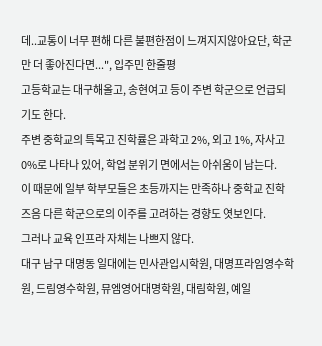데..교통이 너무 편해 다른 불편한점이 느껴지지않아요단, 학군만 더 좋아진다면...", 입주민 한줄평
고등학교는 대구해올고, 송현여고 등이 주변 학군으로 언급되기도 한다.
주변 중학교의 특목고 진학률은 과학고 2%, 외고 1%, 자사고 0%로 나타나 있어, 학업 분위기 면에서는 아쉬움이 남는다.
이 때문에 일부 학부모들은 초등까지는 만족하나 중학교 진학 즈음 다른 학군으로의 이주를 고려하는 경향도 엿보인다.
그러나 교육 인프라 자체는 나쁘지 않다.
대구 남구 대명동 일대에는 민사관입시학원, 대명프라임영수학원, 드림영수학원, 뮤엠영어대명학원, 대림학원, 예일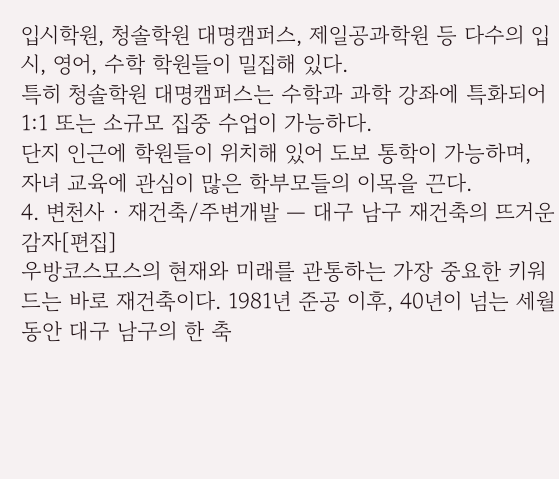입시학원, 청솔학원 대명캠퍼스, 제일공과학원 등 다수의 입시, 영어, 수학 학원들이 밀집해 있다.
특히 청솔학원 대명캠퍼스는 수학과 과학 강좌에 특화되어 1:1 또는 소규모 집중 수업이 가능하다.
단지 인근에 학원들이 위치해 있어 도보 통학이 가능하며, 자녀 교육에 관심이 많은 학부모들의 이목을 끈다.
4. 변천사 · 재건축/주변개발 — 대구 남구 재건축의 뜨거운 감자[편집]
우방코스모스의 현재와 미래를 관통하는 가장 중요한 키워드는 바로 재건축이다. 1981년 준공 이후, 40년이 넘는 세월 동안 대구 남구의 한 축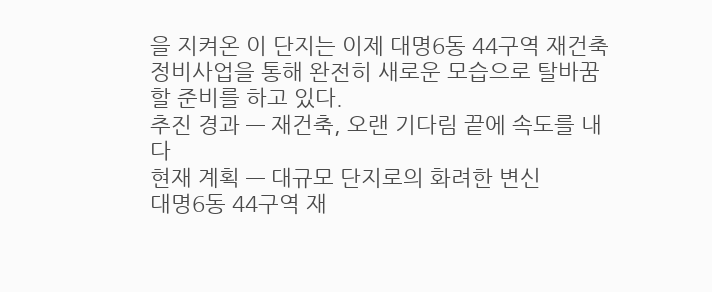을 지켜온 이 단지는 이제 대명6동 44구역 재건축 정비사업을 통해 완전히 새로운 모습으로 탈바꿈할 준비를 하고 있다.
추진 경과 — 재건축, 오랜 기다림 끝에 속도를 내다
현재 계획 — 대규모 단지로의 화려한 변신
대명6동 44구역 재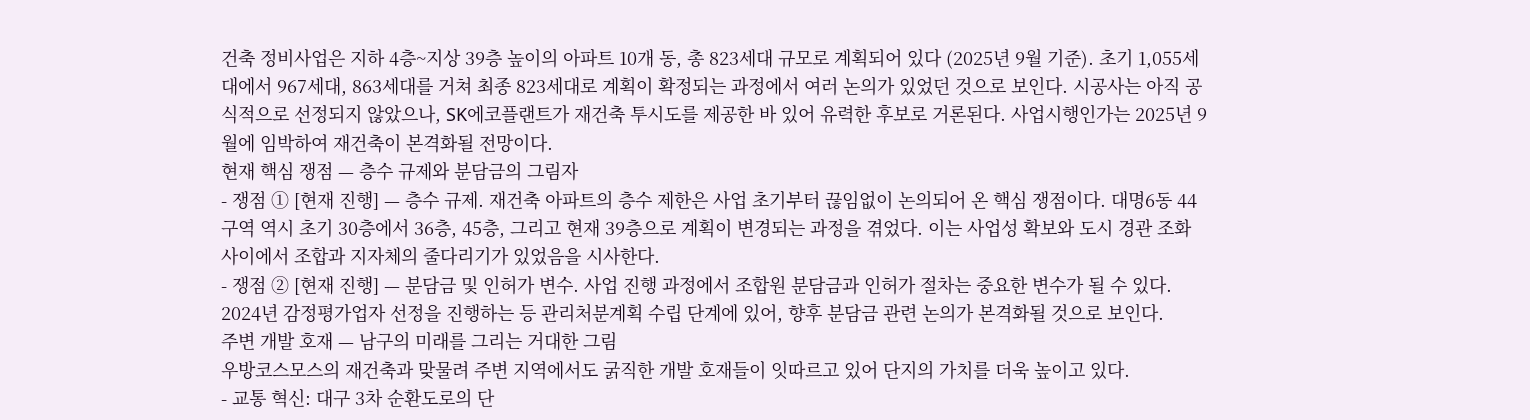건축 정비사업은 지하 4층~지상 39층 높이의 아파트 10개 동, 총 823세대 규모로 계획되어 있다 (2025년 9월 기준). 초기 1,055세대에서 967세대, 863세대를 거쳐 최종 823세대로 계획이 확정되는 과정에서 여러 논의가 있었던 것으로 보인다. 시공사는 아직 공식적으로 선정되지 않았으나, SK에코플랜트가 재건축 투시도를 제공한 바 있어 유력한 후보로 거론된다. 사업시행인가는 2025년 9월에 임박하여 재건축이 본격화될 전망이다.
현재 핵심 쟁점 — 층수 규제와 분담금의 그림자
- 쟁점 ① [현재 진행] — 층수 규제. 재건축 아파트의 층수 제한은 사업 초기부터 끊임없이 논의되어 온 핵심 쟁점이다. 대명6동 44구역 역시 초기 30층에서 36층, 45층, 그리고 현재 39층으로 계획이 변경되는 과정을 겪었다. 이는 사업성 확보와 도시 경관 조화 사이에서 조합과 지자체의 줄다리기가 있었음을 시사한다.
- 쟁점 ② [현재 진행] — 분담금 및 인허가 변수. 사업 진행 과정에서 조합원 분담금과 인허가 절차는 중요한 변수가 될 수 있다. 2024년 감정평가업자 선정을 진행하는 등 관리처분계획 수립 단계에 있어, 향후 분담금 관련 논의가 본격화될 것으로 보인다.
주변 개발 호재 — 남구의 미래를 그리는 거대한 그림
우방코스모스의 재건축과 맞물려 주변 지역에서도 굵직한 개발 호재들이 잇따르고 있어 단지의 가치를 더욱 높이고 있다.
- 교통 혁신: 대구 3차 순환도로의 단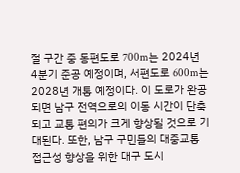절 구간 중 동편도로 700m는 2024년 4분기 준공 예정이며, 서편도로 600m는 2028년 개통 예정이다. 이 도로가 완공되면 남구 전역으로의 이동 시간이 단축되고 교통 편의가 크게 향상될 것으로 기대된다. 또한, 남구 구민들의 대중교통 접근성 향상을 위한 대구 도시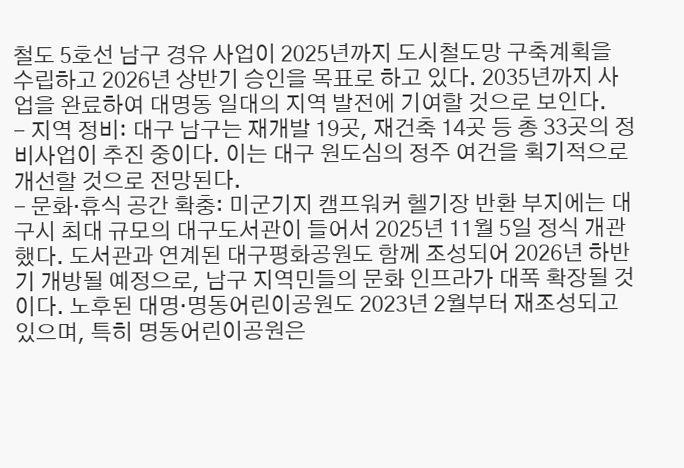철도 5호선 남구 경유 사업이 2025년까지 도시철도망 구축계획을 수립하고 2026년 상반기 승인을 목표로 하고 있다. 2035년까지 사업을 완료하여 대명동 일대의 지역 발전에 기여할 것으로 보인다.
- 지역 정비: 대구 남구는 재개발 19곳, 재건축 14곳 등 총 33곳의 정비사업이 추진 중이다. 이는 대구 원도심의 정주 여건을 획기적으로 개선할 것으로 전망된다.
- 문화·휴식 공간 확충: 미군기지 캠프워커 헬기장 반환 부지에는 대구시 최대 규모의 대구도서관이 들어서 2025년 11월 5일 정식 개관했다. 도서관과 연계된 대구평화공원도 함께 조성되어 2026년 하반기 개방될 예정으로, 남구 지역민들의 문화 인프라가 대폭 확장될 것이다. 노후된 대명·명동어린이공원도 2023년 2월부터 재조성되고 있으며, 특히 명동어린이공원은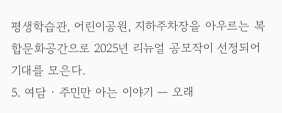평생학습관, 어린이공원, 지하주차장을 아우르는 복합문화공간으로 2025년 리뉴얼 공모작이 선정되어 기대를 모은다.
5. 여담 · 주민만 아는 이야기 — 오래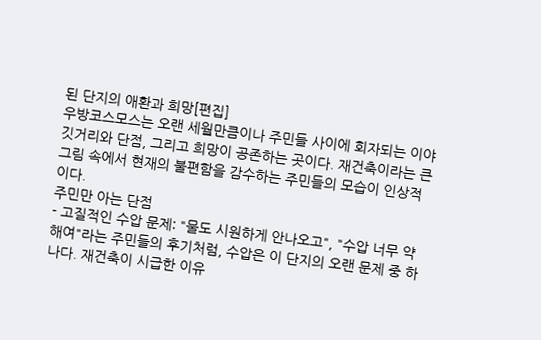된 단지의 애환과 희망[편집]
우방코스모스는 오랜 세월만큼이나 주민들 사이에 회자되는 이야깃거리와 단점, 그리고 희망이 공존하는 곳이다. 재건축이라는 큰 그림 속에서 현재의 불편함을 감수하는 주민들의 모습이 인상적이다.
주민만 아는 단점
- 고질적인 수압 문제: "물도 시원하게 안나오고", "수압 너무 약해여"라는 주민들의 후기처럼, 수압은 이 단지의 오랜 문제 중 하나다. 재건축이 시급한 이유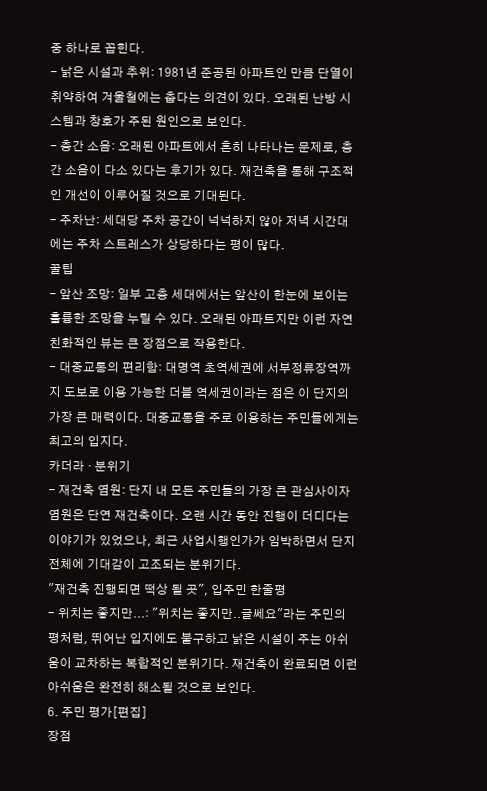중 하나로 꼽힌다.
- 낡은 시설과 추위: 1981년 준공된 아파트인 만큼 단열이 취약하여 겨울철에는 춥다는 의견이 있다. 오래된 난방 시스템과 창호가 주된 원인으로 보인다.
- 층간 소음: 오래된 아파트에서 흔히 나타나는 문제로, 층간 소음이 다소 있다는 후기가 있다. 재건축을 통해 구조적인 개선이 이루어질 것으로 기대된다.
- 주차난: 세대당 주차 공간이 넉넉하지 않아 저녁 시간대에는 주차 스트레스가 상당하다는 평이 많다.
꿀팁
- 앞산 조망: 일부 고층 세대에서는 앞산이 한눈에 보이는 훌륭한 조망을 누릴 수 있다. 오래된 아파트지만 이런 자연 친화적인 뷰는 큰 장점으로 작용한다.
- 대중교통의 편리함: 대명역 초역세권에 서부정류장역까지 도보로 이용 가능한 더블 역세권이라는 점은 이 단지의 가장 큰 매력이다. 대중교통을 주로 이용하는 주민들에게는 최고의 입지다.
카더라 · 분위기
- 재건축 염원: 단지 내 모든 주민들의 가장 큰 관심사이자 염원은 단연 재건축이다. 오랜 시간 동안 진행이 더디다는 이야기가 있었으나, 최근 사업시행인가가 임박하면서 단지 전체에 기대감이 고조되는 분위기다.
"재건축 진행되면 떡상 될 곳", 입주민 한줄평
- 위치는 좋지만...: "위치는 좋지만..글쎄요"라는 주민의 평처럼, 뛰어난 입지에도 불구하고 낡은 시설이 주는 아쉬움이 교차하는 복합적인 분위기다. 재건축이 완료되면 이런 아쉬움은 완전히 해소될 것으로 보인다.
6. 주민 평가[편집]
장점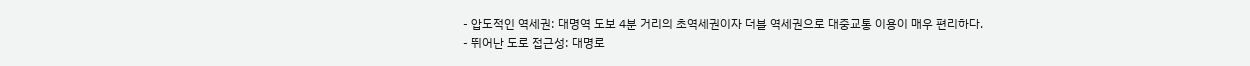- 압도적인 역세권: 대명역 도보 4분 거리의 초역세권이자 더블 역세권으로 대중교통 이용이 매우 편리하다.
- 뛰어난 도로 접근성: 대명로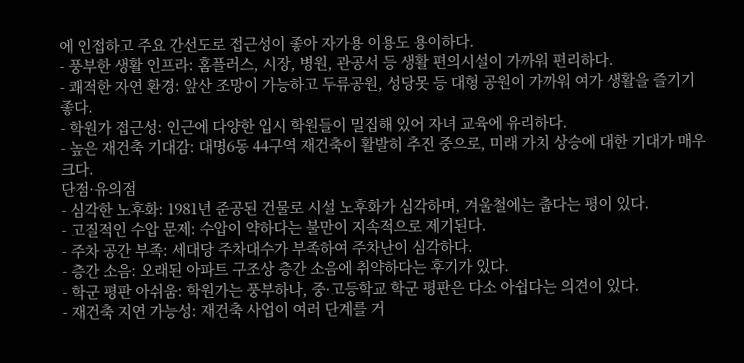에 인접하고 주요 간선도로 접근성이 좋아 자가용 이용도 용이하다.
- 풍부한 생활 인프라: 홈플러스, 시장, 병원, 관공서 등 생활 편의시설이 가까워 편리하다.
- 쾌적한 자연 환경: 앞산 조망이 가능하고 두류공원, 성당못 등 대형 공원이 가까워 여가 생활을 즐기기 좋다.
- 학원가 접근성: 인근에 다양한 입시 학원들이 밀집해 있어 자녀 교육에 유리하다.
- 높은 재건축 기대감: 대명6동 44구역 재건축이 활발히 추진 중으로, 미래 가치 상승에 대한 기대가 매우 크다.
단점·유의점
- 심각한 노후화: 1981년 준공된 건물로 시설 노후화가 심각하며, 겨울철에는 춥다는 평이 있다.
- 고질적인 수압 문제: 수압이 약하다는 불만이 지속적으로 제기된다.
- 주차 공간 부족: 세대당 주차대수가 부족하여 주차난이 심각하다.
- 층간 소음: 오래된 아파트 구조상 층간 소음에 취약하다는 후기가 있다.
- 학군 평판 아쉬움: 학원가는 풍부하나, 중·고등학교 학군 평판은 다소 아쉽다는 의견이 있다.
- 재건축 지연 가능성: 재건축 사업이 여러 단계를 거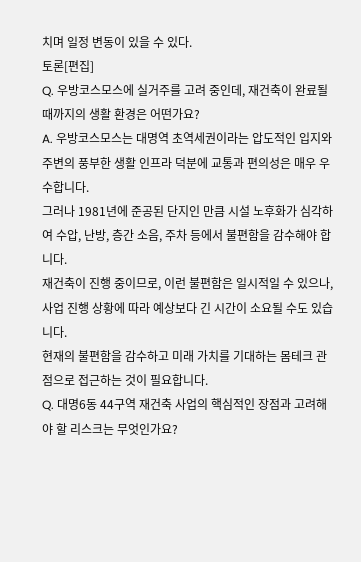치며 일정 변동이 있을 수 있다.
토론[편집]
Q. 우방코스모스에 실거주를 고려 중인데, 재건축이 완료될 때까지의 생활 환경은 어떤가요?
A. 우방코스모스는 대명역 초역세권이라는 압도적인 입지와 주변의 풍부한 생활 인프라 덕분에 교통과 편의성은 매우 우수합니다.
그러나 1981년에 준공된 단지인 만큼 시설 노후화가 심각하여 수압, 난방, 층간 소음, 주차 등에서 불편함을 감수해야 합니다.
재건축이 진행 중이므로, 이런 불편함은 일시적일 수 있으나, 사업 진행 상황에 따라 예상보다 긴 시간이 소요될 수도 있습니다.
현재의 불편함을 감수하고 미래 가치를 기대하는 몸테크 관점으로 접근하는 것이 필요합니다.
Q. 대명6동 44구역 재건축 사업의 핵심적인 장점과 고려해야 할 리스크는 무엇인가요?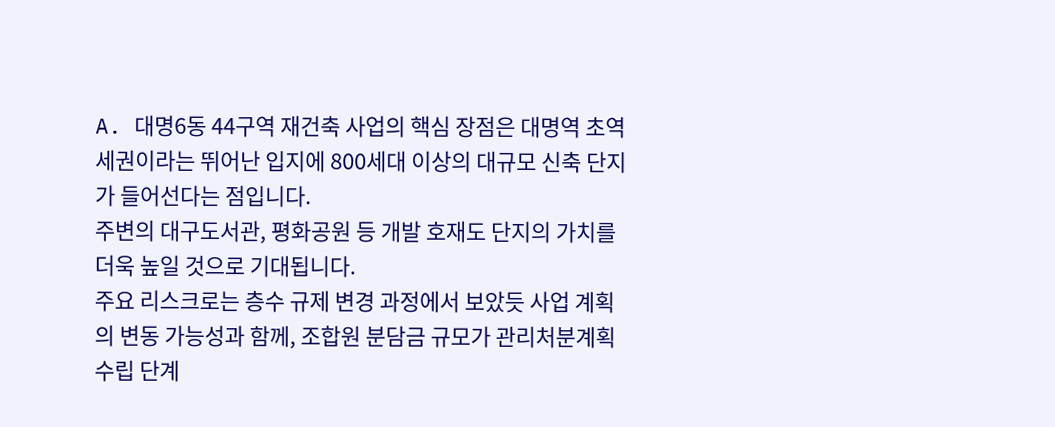A. 대명6동 44구역 재건축 사업의 핵심 장점은 대명역 초역세권이라는 뛰어난 입지에 800세대 이상의 대규모 신축 단지가 들어선다는 점입니다.
주변의 대구도서관, 평화공원 등 개발 호재도 단지의 가치를 더욱 높일 것으로 기대됩니다.
주요 리스크로는 층수 규제 변경 과정에서 보았듯 사업 계획의 변동 가능성과 함께, 조합원 분담금 규모가 관리처분계획 수립 단계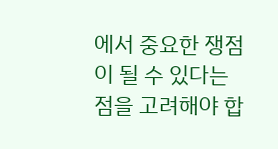에서 중요한 쟁점이 될 수 있다는 점을 고려해야 합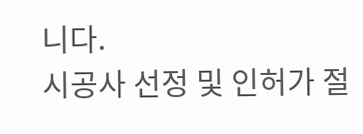니다.
시공사 선정 및 인허가 절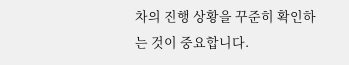차의 진행 상황을 꾸준히 확인하는 것이 중요합니다.